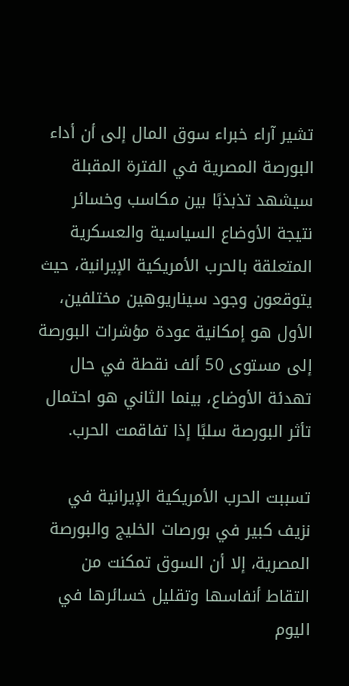تشير آراء خبراء سوق المال إلى أن أداء البورصة المصرية في الفترة المقبلة سيشهد تذبذبًا بين مكاسب وخسائر نتيجة الأوضاع السياسية والعسكرية المتعلقة بالحرب الأمريكية الإيرانية، حيث يتوقعون وجود سيناريوهين مختلفين، الأول هو إمكانية عودة مؤشرات البورصة إلى مستوى 50 ألف نقطة في حال تهدئة الأوضاع، بينما الثاني هو احتمال تأثر البورصة سلبًا إذا تفاقمت الحرب.

تسببت الحرب الأمريكية الإيرانية في نزيف كبير في بورصات الخليج والبورصة المصرية، إلا أن السوق تمكنت من التقاط أنفاسها وتقليل خسائرها في اليوم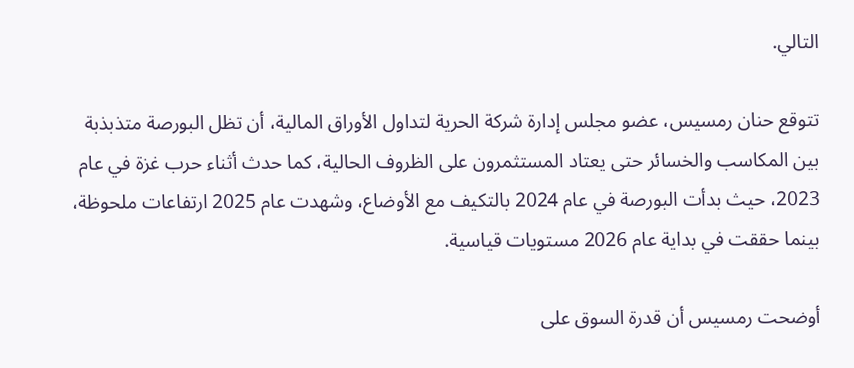التالي.

تتوقع حنان رمسيس، عضو مجلس إدارة شركة الحرية لتداول الأوراق المالية، أن تظل البورصة متذبذبة بين المكاسب والخسائر حتى يعتاد المستثمرون على الظروف الحالية، كما حدث أثناء حرب غزة في عام 2023، حيث بدأت البورصة في عام 2024 بالتكيف مع الأوضاع، وشهدت عام 2025 ارتفاعات ملحوظة، بينما حققت في بداية عام 2026 مستويات قياسية.

أوضحت رمسيس أن قدرة السوق على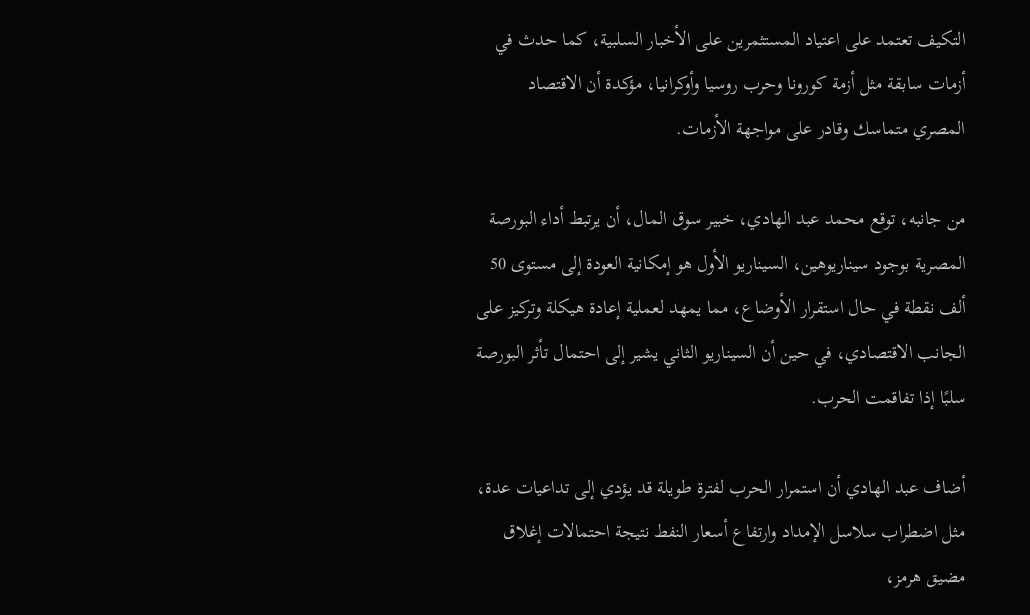التكيف تعتمد على اعتياد المستثمرين على الأخبار السلبية، كما حدث في أزمات سابقة مثل أزمة كورونا وحرب روسيا وأوكرانيا، مؤكدة أن الاقتصاد المصري متماسك وقادر على مواجهة الأزمات.

من جانبه، توقع محمد عبد الهادي، خبير سوق المال، أن يرتبط أداء البورصة المصرية بوجود سيناريوهين، السيناريو الأول هو إمكانية العودة إلى مستوى 50 ألف نقطة في حال استقرار الأوضاع، مما يمهد لعملية إعادة هيكلة وتركيز على الجانب الاقتصادي، في حين أن السيناريو الثاني يشير إلى احتمال تأثر البورصة سلبًا إذا تفاقمت الحرب.

أضاف عبد الهادي أن استمرار الحرب لفترة طويلة قد يؤدي إلى تداعيات عدة، مثل اضطراب سلاسل الإمداد وارتفاع أسعار النفط نتيجة احتمالات إغلاق مضيق هرمز،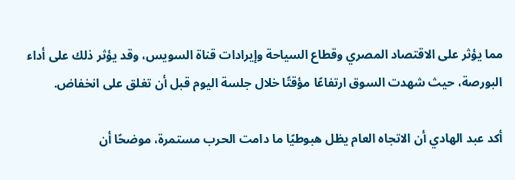مما يؤثر على الاقتصاد المصري وقطاع السياحة وإيرادات قناة السويس، وقد يؤثر ذلك على أداء البورصة، حيث شهدت السوق ارتفاعًا مؤقتًا خلال جلسة اليوم قبل أن تغلق على انخفاض.

أكد عبد الهادي أن الاتجاه العام يظل هبوطيًا ما دامت الحرب مستمرة، موضحًا أن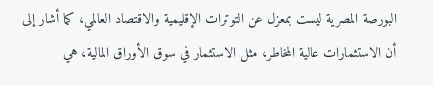البورصة المصرية ليست بمعزل عن التوترات الإقليمية والاقتصاد العالمي، كما أشار إلى أن الاستثمارات عالية المخاطر، مثل الاستثمار في سوق الأوراق المالية، هي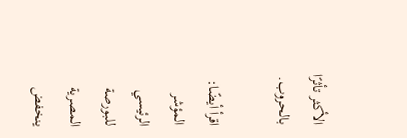الأكثر تأثرًا بالحروب.

اقرأ أيضًا:
المؤشر الرئيسي للبورصة المصرية ينخفض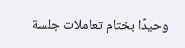وحيدًا بختام تعاملات جلسة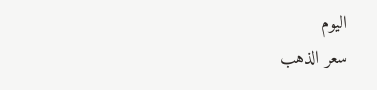اليوم
سعر الذهب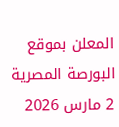المعلن بموقع البورصة المصرية 2 مارس 2026